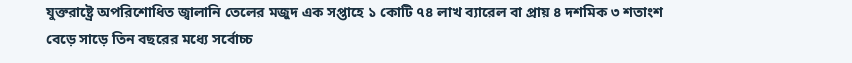যুক্তরাষ্ট্রে অপরিশোধিত জ্বালানি তেলের মজুদ এক সপ্তাহে ১ কোটি ৭৪ লাখ ব্যারেল বা প্রায় ৪ দশমিক ৩ শতাংশ বেড়ে সাড়ে তিন বছরের মধ্যে সর্বোচ্চ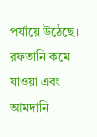পর্যায়ে উঠেছে। রফতানি কমে যাওয়া এবং আমদানি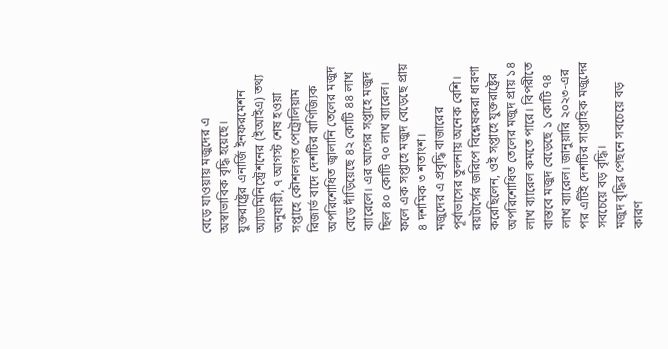বেড়ে যাওয়ায় মজুদের এ অস্বাভাবিক বৃদ্ধি হয়েছে।
যুক্তরাষ্ট্রের এনার্জি ইনফরমেশন অ্যাডমিনিস্ট্রেশনের (ইআইএ) তথ্য অনুযায়ী, ৭ আগস্ট শেষ হওয়া সপ্তাহে কৌশলগত পেট্রোলিয়াম রিজার্ভ বাদে দেশটির বাণিজ্যিক অপরিশোধিত জ্বালানি তেলের মজুদ বেড়ে দাঁড়িয়েছে ৪২ কোটি ৪৪ লাখ ব্যারেলে। এর আগের সপ্তাহে মজুদ ছিল ৪০ কোটি ৭০ লাখ ব্যারেল। ফলে এক সপ্তাহে মজুদ বেড়েছে প্রায় ৪ দশমিক ৩ শতাংশ।
মজুদের এ প্রবৃদ্ধি বাজারের পূর্বাভাসের তুলনায় অনেক বেশি। রয়টার্সের জরিপে বিশ্লেষকরা ধারণা করেছিলেন, ওই সপ্তাহে যুক্তরাষ্ট্রের অপরিশোধিত তেলের মজুদ প্রায় ১৪ লাখ ব্যারেল কমতে পারে। বিপরীতে বাস্তবে মজুদ বেড়েছে ১ কোটি ৭৪ লাখ ব্যারেল। জানুয়ারি ২০২৩-এর পর এটিই দেশটির সাপ্তাহিক মজুদের সবচেয়ে বড় বৃদ্ধি।
মজুদ বৃদ্ধির পেছনে সবচেয়ে বড় কারণ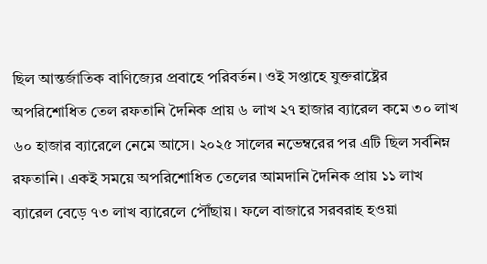ছিল আন্তর্জাতিক বাণিজ্যের প্রবাহে পরিবর্তন। ওই সপ্তাহে যুক্তরাষ্ট্রের অপরিশোধিত তেল রফতানি দৈনিক প্রায় ৬ লাখ ২৭ হাজার ব্যারেল কমে ৩০ লাখ ৬০ হাজার ব্যারেলে নেমে আসে। ২০২৫ সালের নভেম্বরের পর এটি ছিল সর্বনিম্ন রফতানি। একই সময়ে অপরিশোধিত তেলের আমদানি দৈনিক প্রায় ১১ লাখ ব্যারেল বেড়ে ৭৩ লাখ ব্যারেলে পৌঁছায়। ফলে বাজারে সরবরাহ হওয়া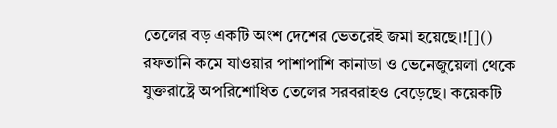তেলের বড় একটি অংশ দেশের ভেতরেই জমা হয়েছে।![]()
রফতানি কমে যাওয়ার পাশাপাশি কানাডা ও ভেনেজুয়েলা থেকে যুক্তরাষ্ট্রে অপরিশোধিত তেলের সরবরাহও বেড়েছে। কয়েকটি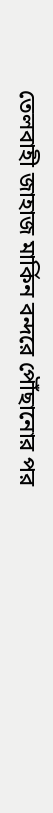তেলবাহী জাহাজ মার্কিন বন্দরে পৌঁছানোর পর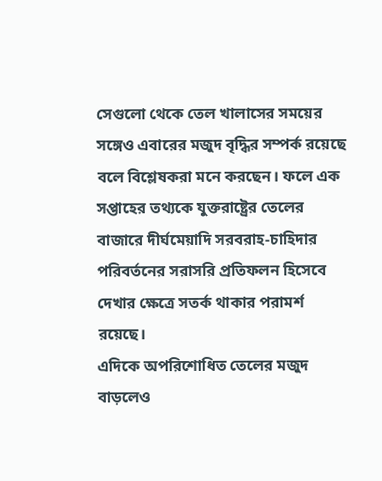সেগুলো থেকে তেল খালাসের সময়ের সঙ্গেও এবারের মজুদ বৃদ্ধির সম্পর্ক রয়েছে বলে বিশ্লেষকরা মনে করছেন। ফলে এক সপ্তাহের তথ্যকে যুক্তরাষ্ট্রের তেলের বাজারে দীর্ঘমেয়াদি সরবরাহ-চাহিদার পরিবর্তনের সরাসরি প্রতিফলন হিসেবে দেখার ক্ষেত্রে সতর্ক থাকার পরামর্শ রয়েছে।
এদিকে অপরিশোধিত তেলের মজুদ বাড়লেও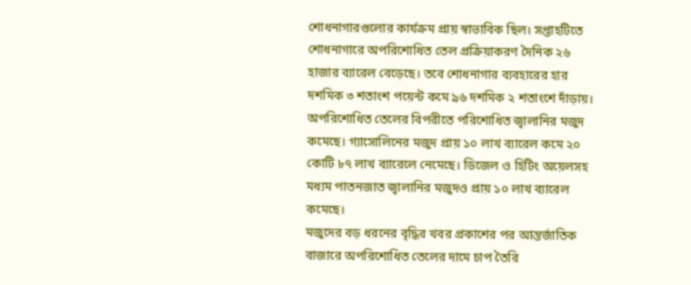শোধনাগারগুলোর কার্যক্রম প্রায় স্বাভাবিক ছিল। সপ্তাহটিতে শোধনাগারে অপরিশোধিত তেল প্রক্রিয়াকরণ দৈনিক ২৬ হাজার ব্যারেল বেড়েছে। তবে শোধনাগার ব্যবহারের হার দশমিক ৩ শতাংশ পয়েন্ট কমে ৯৬ দশমিক ২ শতাংশে দাঁড়ায়।
অপরিশোধিত তেলের বিপরীতে পরিশোধিত জ্বালানির মজুদ কমেছে। গ্যাসোলিনের মজুদ প্রায় ১০ লাখ ব্যারেল কমে ২০ কোটি ৮৭ লাখ ব্যারেলে নেমেছে। ডিজেল ও হিটিং অয়েলসহ মধ্যম পাতনজাত জ্বালানির মজুদও প্রায় ১০ লাখ ব্যারেল কমেছে।
মজুদের বড় ধরনের বৃদ্ধির খবর প্রকাশের পর আন্তর্জাতিক বাজারে অপরিশোধিত তেলের দামে চাপ তৈরি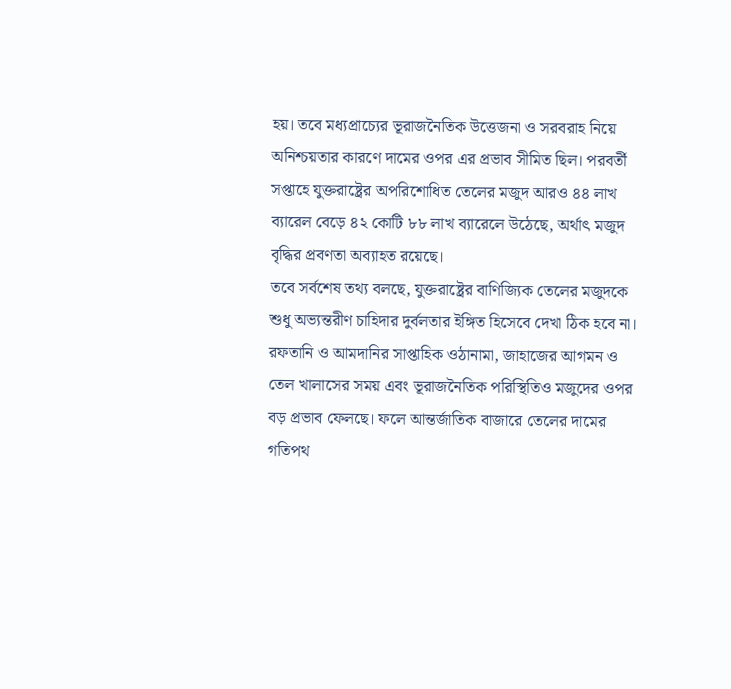হয়। তবে মধ্যপ্রাচ্যের ভূরাজনৈতিক উত্তেজনা ও সরবরাহ নিয়ে অনিশ্চয়তার কারণে দামের ওপর এর প্রভাব সীমিত ছিল। পরবর্তী সপ্তাহে যুক্তরাষ্ট্রের অপরিশোধিত তেলের মজুদ আরও ৪৪ লাখ ব্যারেল বেড়ে ৪২ কোটি ৮৮ লাখ ব্যারেলে উঠেছে, অর্থাৎ মজুদ বৃদ্ধির প্রবণতা অব্যাহত রয়েছে।
তবে সর্বশেষ তথ্য বলছে, যুক্তরাষ্ট্রের বাণিজ্যিক তেলের মজুদকে শুধু অভ্যন্তরীণ চাহিদার দুর্বলতার ইঙ্গিত হিসেবে দেখা ঠিক হবে না। রফতানি ও আমদানির সাপ্তাহিক ওঠানামা, জাহাজের আগমন ও তেল খালাসের সময় এবং ভূরাজনৈতিক পরিস্থিতিও মজুদের ওপর বড় প্রভাব ফেলছে। ফলে আন্তর্জাতিক বাজারে তেলের দামের গতিপথ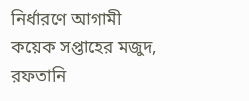নির্ধারণে আগামী কয়েক সপ্তাহের মজুদ, রফতানি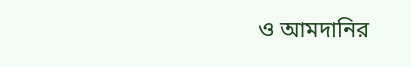ও আমদানির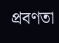প্রবণতা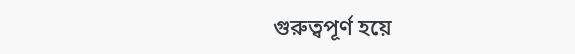গুরুত্বপূর্ণ হয়ে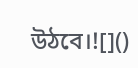উঠবে।![]()